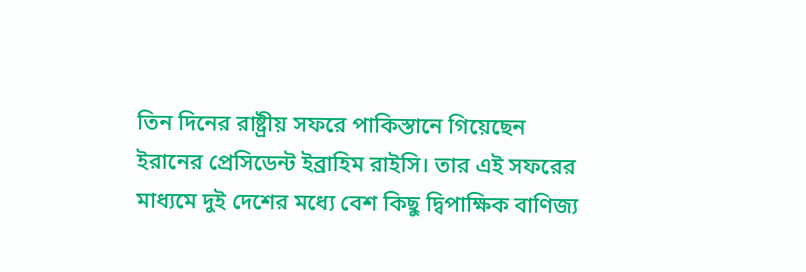তিন দিনের রাষ্ট্রীয় সফরে পাকিস্তানে গিয়েছেন ইরানের প্রেসিডেন্ট ইব্রাহিম রাইসি। তার এই সফরের মাধ্যমে দুই দেশের মধ্যে বেশ কিছু দ্বিপাক্ষিক বাণিজ্য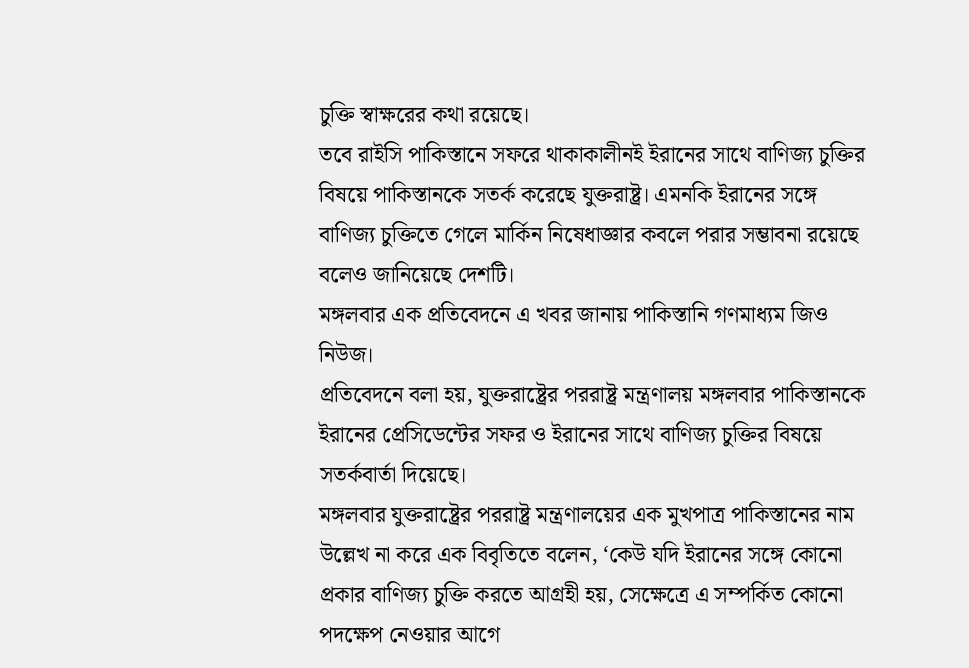চুক্তি স্বাক্ষরের কথা রয়েছে।
তবে রাইসি পাকিস্তানে সফরে থাকাকালীনই ইরানের সাথে বাণিজ্য চুক্তির বিষয়ে পাকিস্তানকে সতর্ক করেছে যুক্তরাষ্ট্র। এমনকি ইরানের সঙ্গে বাণিজ্য চুক্তিতে গেলে মার্কিন নিষেধাজ্ঞার কবলে পরার সম্ভাবনা রয়েছে বলেও জানিয়েছে দেশটি।
মঙ্গলবার এক প্রতিবেদনে এ খবর জানায় পাকিস্তানি গণমাধ্যম জিও নিউজ।
প্রতিবেদনে বলা হয়, যুক্তরাষ্ট্রের পররাষ্ট্র মন্ত্রণালয় মঙ্গলবার পাকিস্তানকে ইরানের প্রেসিডেন্টের সফর ও ইরানের সাথে বাণিজ্য চুক্তির বিষয়ে সতর্কবার্তা দিয়েছে।
মঙ্গলবার যুক্তরাষ্ট্রের পররাষ্ট্র মন্ত্রণালয়ের এক মুখপাত্র পাকিস্তানের নাম উল্লেখ না করে এক বিবৃতিতে বলেন, ‘কেউ যদি ইরানের সঙ্গে কোনো প্রকার বাণিজ্য চুক্তি করতে আগ্রহী হয়, সেক্ষেত্রে এ সম্পর্কিত কোনো পদক্ষেপ নেওয়ার আগে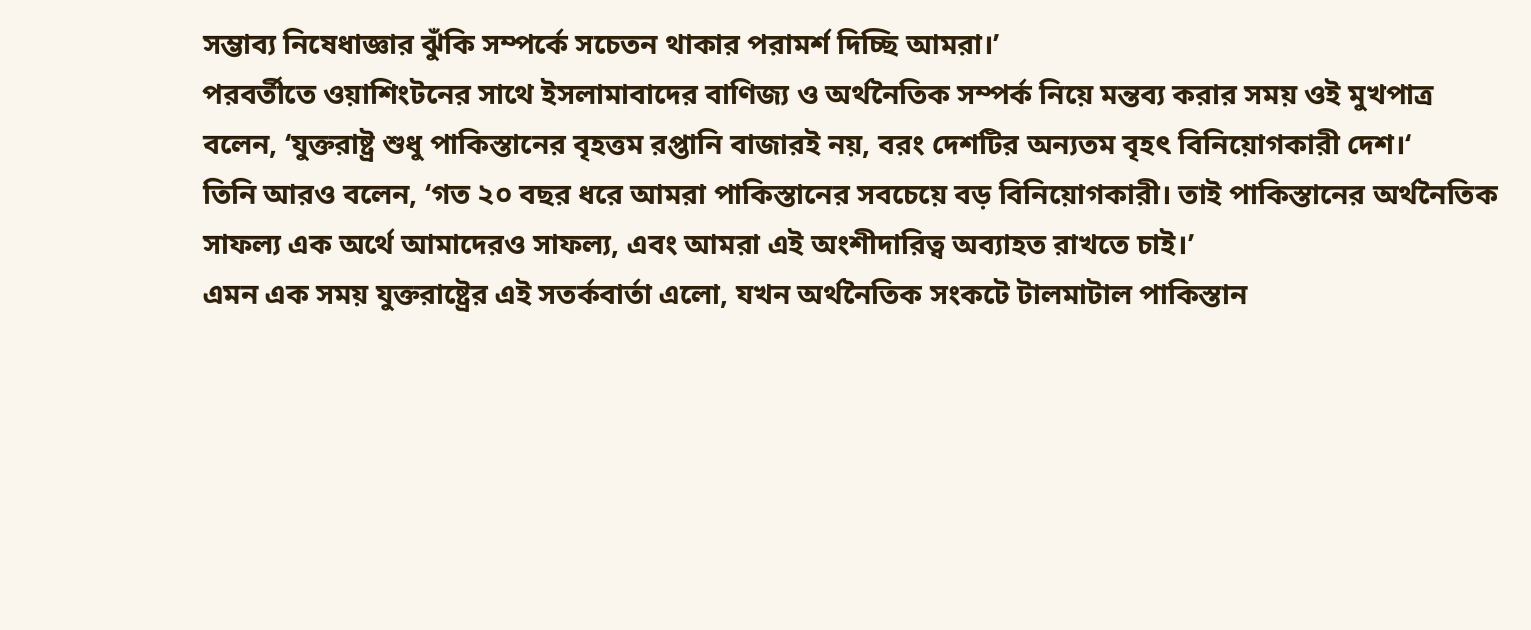সম্ভাব্য নিষেধাজ্ঞার ঝুঁকি সম্পর্কে সচেতন থাকার পরামর্শ দিচ্ছি আমরা।’
পরবর্তীতে ওয়াশিংটনের সাথে ইসলামাবাদের বাণিজ্য ও অর্থনৈতিক সম্পর্ক নিয়ে মন্তব্য করার সময় ওই মুখপাত্র বলেন, ‘যুক্তরাষ্ট্র শুধু পাকিস্তানের বৃহত্তম রপ্তানি বাজারই নয়, বরং দেশটির অন্যতম বৃহৎ বিনিয়োগকারী দেশ।‘
তিনি আরও বলেন, ‘গত ২০ বছর ধরে আমরা পাকিস্তানের সবচেয়ে বড় বিনিয়োগকারী। তাই পাকিস্তানের অর্থনৈতিক সাফল্য এক অর্থে আমাদেরও সাফল্য, এবং আমরা এই অংশীদারিত্ব অব্যাহত রাখতে চাই।’
এমন এক সময় যুক্তরাষ্ট্রের এই সতর্কবার্তা এলো, যখন অর্থনৈতিক সংকটে টালমাটাল পাকিস্তান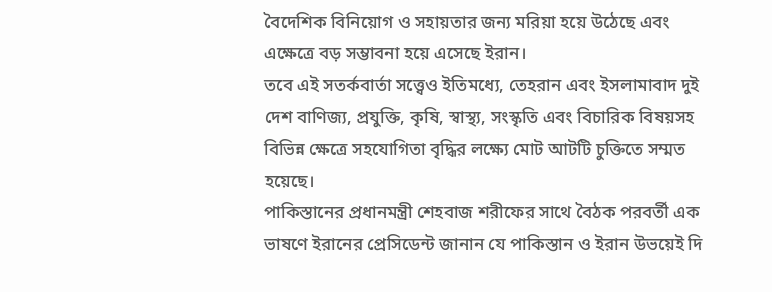বৈদেশিক বিনিয়োগ ও সহায়তার জন্য মরিয়া হয়ে উঠেছে এবং এক্ষেত্রে বড় সম্ভাবনা হয়ে এসেছে ইরান।
তবে এই সতর্কবার্তা সত্ত্বেও ইতিমধ্যে, তেহরান এবং ইসলামাবাদ দুই দেশ বাণিজ্য, প্রযুক্তি, কৃষি, স্বাস্থ্য, সংস্কৃতি এবং বিচারিক বিষয়সহ বিভিন্ন ক্ষেত্রে সহযোগিতা বৃদ্ধির লক্ষ্যে মোট আটটি চুক্তিতে সম্মত হয়েছে।
পাকিস্তানের প্রধানমন্ত্রী শেহবাজ শরীফের সাথে বৈঠক পরবর্তী এক ভাষণে ইরানের প্রেসিডেন্ট জানান যে পাকিস্তান ও ইরান উভয়েই দি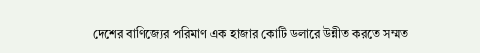দেশের বাণিজ্যের পরিমাণ এক হাজার কোটি ডলারে উন্নীত করতে সম্মত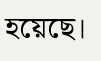হয়েছে।